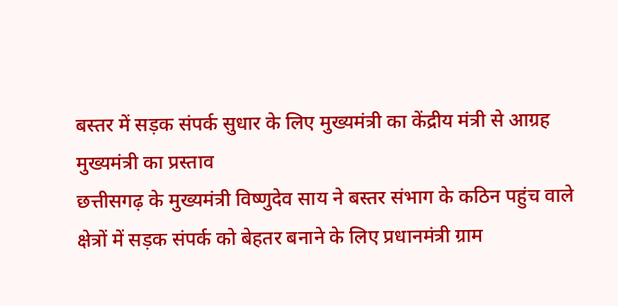बस्तर में सड़क संपर्क सुधार के लिए मुख्यमंत्री का केंद्रीय मंत्री से आग्रह
मुख्यमंत्री का प्रस्ताव
छत्तीसगढ़ के मुख्यमंत्री विष्णुदेव साय ने बस्तर संभाग के कठिन पहुंच वाले क्षेत्रों में सड़क संपर्क को बेहतर बनाने के लिए प्रधानमंत्री ग्राम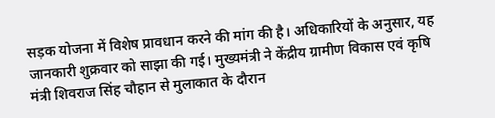सड़क योजना में विशेष प्रावधान करने की मांग की है। अधिकारियों के अनुसार, यह जानकारी शुक्रवार को साझा की गई। मुख्यमंत्री ने केंद्रीय ग्रामीण विकास एवं कृषि मंत्री शिवराज सिंह चौहान से मुलाकात के दौरान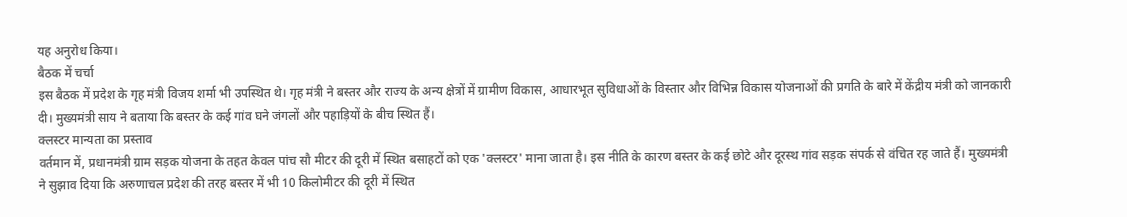यह अनुरोध किया।
बैठक में चर्चा
इस बैठक में प्रदेश के गृह मंत्री विजय शर्मा भी उपस्थित थे। गृह मंत्री ने बस्तर और राज्य के अन्य क्षेत्रों में ग्रामीण विकास, आधारभूत सुविधाओं के विस्तार और विभिन्न विकास योजनाओं की प्रगति के बारे में केंद्रीय मंत्री को जानकारी दी। मुख्यमंत्री साय ने बताया कि बस्तर के कई गांव घने जंगलों और पहाड़ियों के बीच स्थित हैं।
क्लस्टर मान्यता का प्रस्ताव
वर्तमान में, प्रधानमंत्री ग्राम सड़क योजना के तहत केवल पांच सौ मीटर की दूरी में स्थित बसाहटों को एक 'क्लस्टर' माना जाता है। इस नीति के कारण बस्तर के कई छोटे और दूरस्थ गांव सड़क संपर्क से वंचित रह जाते हैं। मुख्यमंत्री ने सुझाव दिया कि अरुणाचल प्रदेश की तरह बस्तर में भी 10 किलोमीटर की दूरी में स्थित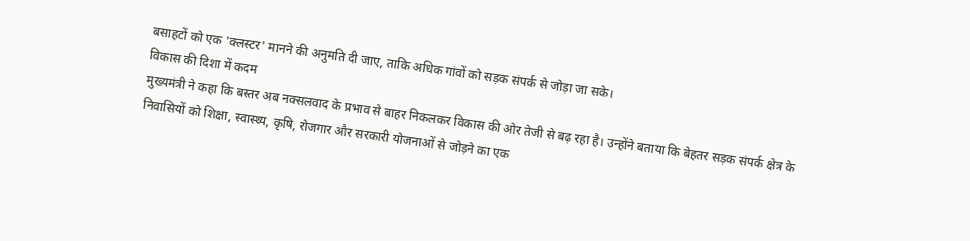बसाहटों को एक 'क्लस्टर' मानने की अनुमति दी जाए, ताकि अधिक गांवों को सड़क संपर्क से जोड़ा जा सके।
विकास की दिशा में कदम
मुख्यमंत्री ने कहा कि बस्तर अब नक्सलवाद के प्रभाव से बाहर निकलकर विकास की ओर तेजी से बढ़ रहा है। उन्होंने बताया कि बेहतर सड़क संपर्क क्षेत्र के निवासियों को शिक्षा, स्वास्थ्य, कृषि, रोजगार और सरकारी योजनाओं से जोड़ने का एक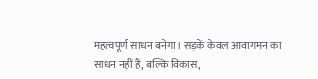महत्वपूर्ण साधन बनेगा। सड़कें केवल आवागमन का साधन नहीं हैं, बल्कि विकास,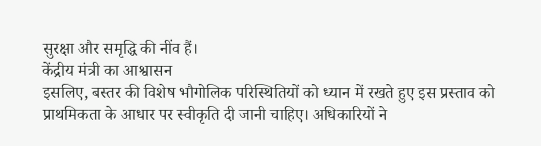सुरक्षा और समृद्धि की नींव हैं।
केंद्रीय मंत्री का आश्वासन
इसलिए, बस्तर की विशेष भौगोलिक परिस्थितियों को ध्यान में रखते हुए इस प्रस्ताव को प्राथमिकता के आधार पर स्वीकृति दी जानी चाहिए। अधिकारियों ने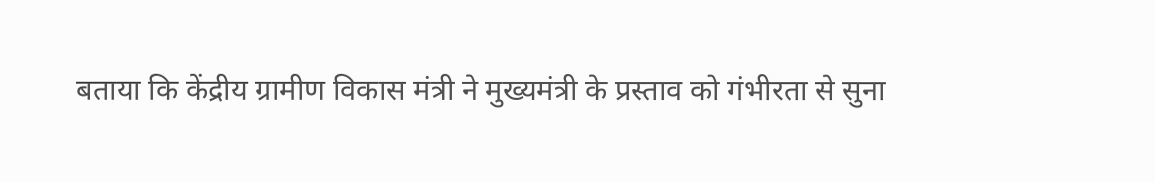बताया कि केंद्रीय ग्रामीण विकास मंत्री ने मुख्यमंत्री के प्रस्ताव को गंभीरता से सुना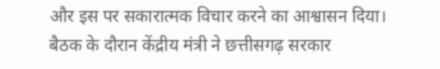और इस पर सकारात्मक विचार करने का आश्वासन दिया। बैठक के दौरान केंद्रीय मंत्री ने छत्तीसगढ़ सरकार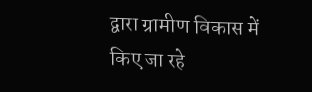द्वारा ग्रामीण विकास में किए जा रहे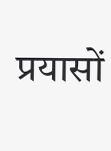प्रयासों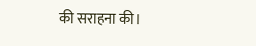की सराहना की।